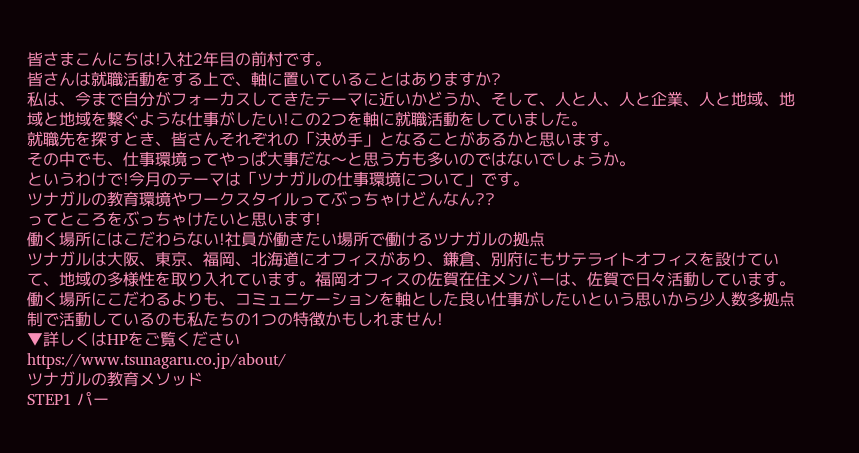皆さまこんにちは!入社2年目の前村です。
皆さんは就職活動をする上で、軸に置いていることはありますか?
私は、今まで自分がフォーカスしてきたテーマに近いかどうか、そして、人と人、人と企業、人と地域、地域と地域を繋ぐような仕事がしたい!この2つを軸に就職活動をしていました。
就職先を探すとき、皆さんそれぞれの「決め手」となることがあるかと思います。
その中でも、仕事環境ってやっぱ大事だな〜と思う方も多いのではないでしょうか。
というわけで!今月のテーマは「ツナガルの仕事環境について」です。
ツナガルの教育環境やワークスタイルってぶっちゃけどんなん??
ってところをぶっちゃけたいと思います!
働く場所にはこだわらない!社員が働きたい場所で働けるツナガルの拠点
ツナガルは大阪、東京、福岡、北海道にオフィスがあり、鎌倉、別府にもサテライトオフィスを設けていて、地域の多様性を取り入れています。福岡オフィスの佐賀在住メンバーは、佐賀で日々活動しています。働く場所にこだわるよりも、コミュニケーションを軸とした良い仕事がしたいという思いから少人数多拠点制で活動しているのも私たちの1つの特徴かもしれません!
▼詳しくはHPをご覧ください
https://www.tsunagaru.co.jp/about/
ツナガルの教育メソッド
STEP1 パー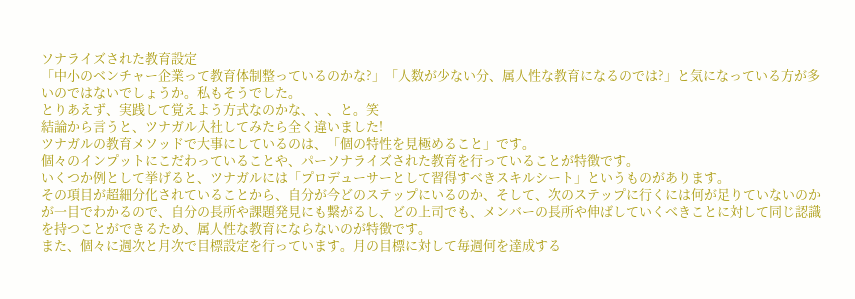ソナライズされた教育設定
「中小のベンチャー企業って教育体制整っているのかな?」「人数が少ない分、属人性な教育になるのでは?」と気になっている方が多いのではないでしょうか。私もそうでした。
とりあえず、実践して覚えよう方式なのかな、、、と。笑
結論から言うと、ツナガル入社してみたら全く違いました!
ツナガルの教育メソッドで大事にしているのは、「個の特性を見極めること」です。
個々のインプットにこだわっていることや、パーソナライズされた教育を行っていることが特徴です。
いくつか例として挙げると、ツナガルには「プロデューサーとして習得すべきスキルシート」というものがあります。
その項目が超細分化されていることから、自分が今どのステップにいるのか、そして、次のステップに行くには何が足りていないのかが一目でわかるので、自分の長所や課題発見にも繋がるし、どの上司でも、メンバーの長所や伸ばしていくべきことに対して同じ認識を持つことができるため、属人性な教育にならないのが特徴です。
また、個々に週次と月次で目標設定を行っています。月の目標に対して毎週何を達成する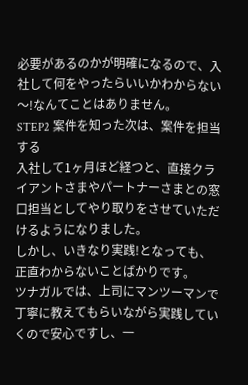必要があるのかが明確になるので、入社して何をやったらいいかわからない〜!なんてことはありません。
STEP2 案件を知った次は、案件を担当する
入社して1ヶ月ほど経つと、直接クライアントさまやパートナーさまとの窓口担当としてやり取りをさせていただけるようになりました。
しかし、いきなり実践!となっても、正直わからないことばかりです。
ツナガルでは、上司にマンツーマンで丁寧に教えてもらいながら実践していくので安心ですし、一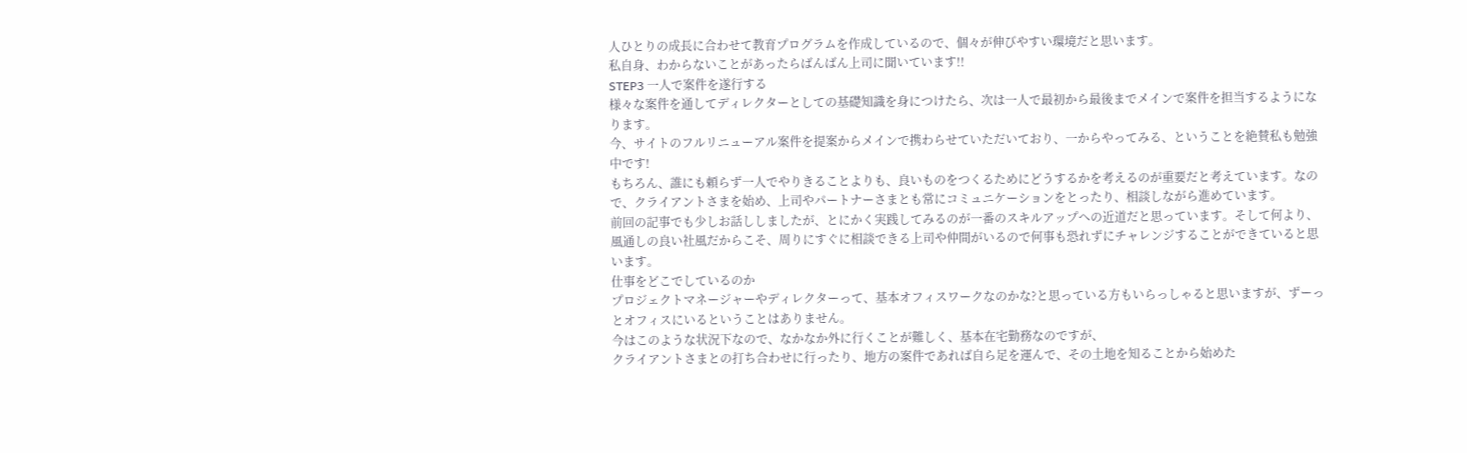人ひとりの成長に合わせて教育プログラムを作成しているので、個々が伸びやすい環境だと思います。
私自身、わからないことがあったらばんばん上司に聞いています!!
STEP3 一人で案件を遂行する
様々な案件を通してディレクターとしての基礎知識を身につけたら、次は一人で最初から最後までメインで案件を担当するようになります。
今、サイトのフルリニューアル案件を提案からメインで携わらせていただいており、一からやってみる、ということを絶賛私も勉強中です!
もちろん、誰にも頼らず一人でやりきることよりも、良いものをつくるためにどうするかを考えるのが重要だと考えています。なので、クライアントさまを始め、上司やパートナーさまとも常にコミュニケーションをとったり、相談しながら進めています。
前回の記事でも少しお話ししましたが、とにかく実践してみるのが一番のスキルアップへの近道だと思っています。そして何より、風通しの良い社風だからこそ、周りにすぐに相談できる上司や仲間がいるので何事も恐れずにチャレンジすることができていると思います。
仕事をどこでしているのか
プロジェクトマネージャーやディレクターって、基本オフィスワークなのかな?と思っている方もいらっしゃると思いますが、ずーっとオフィスにいるということはありません。
今はこのような状況下なので、なかなか外に行くことが難しく、基本在宅勤務なのですが、
クライアントさまとの打ち合わせに行ったり、地方の案件であれば自ら足を運んで、その土地を知ることから始めた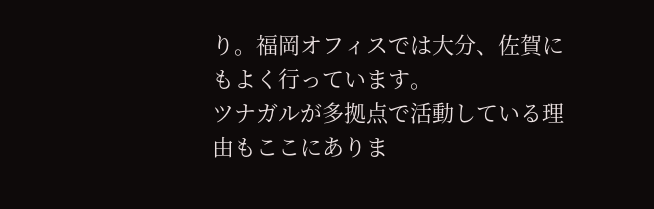り。福岡オフィスでは大分、佐賀にもよく行っています。
ツナガルが多拠点で活動している理由もここにありま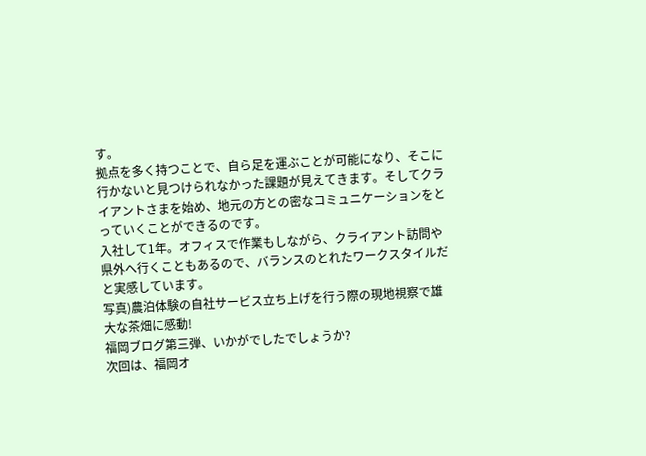す。
拠点を多く持つことで、自ら足を運ぶことが可能になり、そこに行かないと見つけられなかった課題が見えてきます。そしてクライアントさまを始め、地元の方との密なコミュニケーションをとっていくことができるのです。
入社して1年。オフィスで作業もしながら、クライアント訪問や県外へ行くこともあるので、バランスのとれたワークスタイルだと実感しています。
写真)農泊体験の自社サービス立ち上げを行う際の現地視察で雄大な茶畑に感動!
福岡ブログ第三弾、いかがでしたでしょうか?
次回は、福岡オ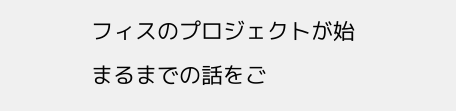フィスのプロジェクトが始まるまでの話をご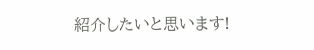紹介したいと思います!